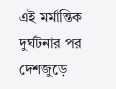এই মর্মান্তিক দুর্ঘটনার পর দেশজুড়ে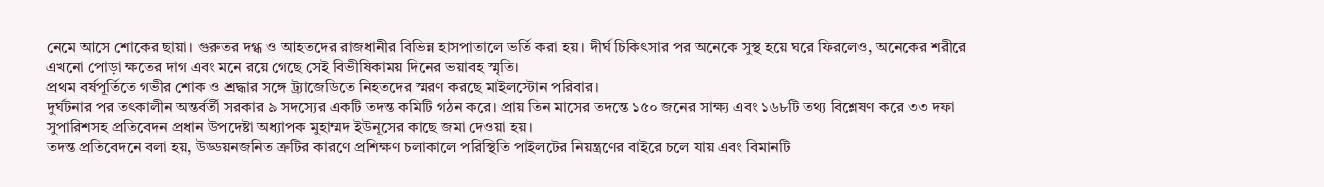নেমে আসে শোকের ছায়া। গুরুতর দগ্ধ ও আহতদের রাজধানীর বিভিন্ন হাসপাতালে ভর্তি করা হয়। দীর্ঘ চিকিৎসার পর অনেকে সুস্থ হয়ে ঘরে ফিরলেও, অনেকের শরীরে এখনো পোড়া ক্ষতের দাগ এবং মনে রয়ে গেছে সেই বিভীষিকাময় দিনের ভয়াবহ স্মৃতি।
প্রথম বর্ষপূর্তিতে গভীর শোক ও শ্রদ্ধার সঙ্গে ট্র্যাজেডিতে নিহতদের স্মরণ করছে মাইলস্টোন পরিবার।
দুর্ঘটনার পর তৎকালীন অন্তর্বর্তী সরকার ৯ সদস্যের একটি তদন্ত কমিটি গঠন করে। প্রায় তিন মাসের তদন্তে ১৫০ জনের সাক্ষ্য এবং ১৬৮টি তথ্য বিশ্লেষণ করে ৩৩ দফা সুপারিশসহ প্রতিবেদন প্রধান উপদেষ্টা অধ্যাপক মুহাম্মদ ইউনূসের কাছে জমা দেওয়া হয়।
তদন্ত প্রতিবেদনে বলা হয়, উড্ডয়নজনিত ত্রুটির কারণে প্রশিক্ষণ চলাকালে পরিস্থিতি পাইলটের নিয়ন্ত্রণের বাইরে চলে যায় এবং বিমানটি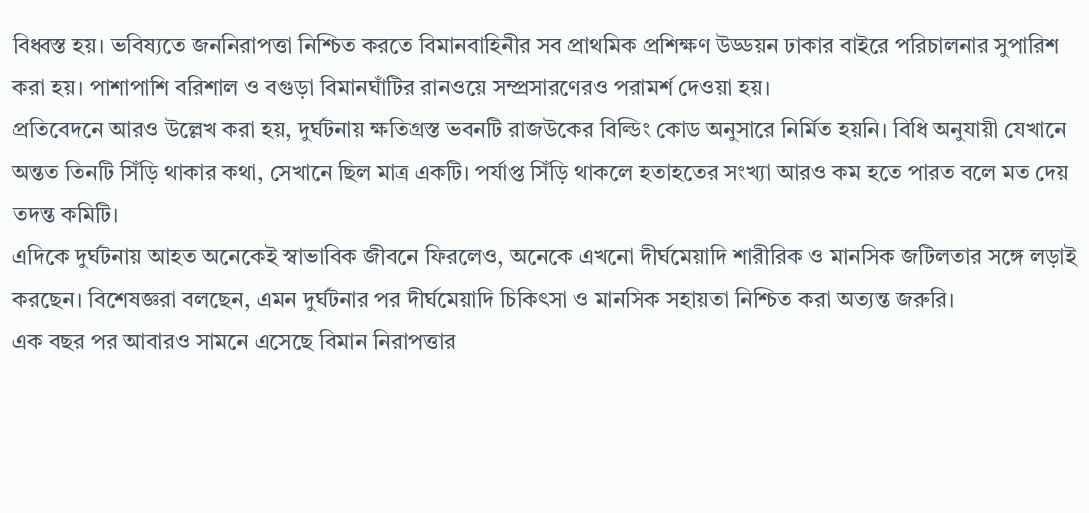বিধ্বস্ত হয়। ভবিষ্যতে জননিরাপত্তা নিশ্চিত করতে বিমানবাহিনীর সব প্রাথমিক প্রশিক্ষণ উড্ডয়ন ঢাকার বাইরে পরিচালনার সুপারিশ করা হয়। পাশাপাশি বরিশাল ও বগুড়া বিমানঘাঁটির রানওয়ে সম্প্রসারণেরও পরামর্শ দেওয়া হয়।
প্রতিবেদনে আরও উল্লেখ করা হয়, দুর্ঘটনায় ক্ষতিগ্রস্ত ভবনটি রাজউকের বিল্ডিং কোড অনুসারে নির্মিত হয়নি। বিধি অনুযায়ী যেখানে অন্তত তিনটি সিঁড়ি থাকার কথা, সেখানে ছিল মাত্র একটি। পর্যাপ্ত সিঁড়ি থাকলে হতাহতের সংখ্যা আরও কম হতে পারত বলে মত দেয় তদন্ত কমিটি।
এদিকে দুর্ঘটনায় আহত অনেকেই স্বাভাবিক জীবনে ফিরলেও, অনেকে এখনো দীর্ঘমেয়াদি শারীরিক ও মানসিক জটিলতার সঙ্গে লড়াই করছেন। বিশেষজ্ঞরা বলছেন, এমন দুর্ঘটনার পর দীর্ঘমেয়াদি চিকিৎসা ও মানসিক সহায়তা নিশ্চিত করা অত্যন্ত জরুরি।
এক বছর পর আবারও সামনে এসেছে বিমান নিরাপত্তার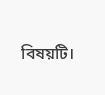বিষয়টি।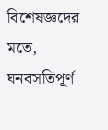বিশেষজ্ঞদের মতে, ঘনবসতিপূর্ণ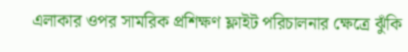এলাকার ওপর সামরিক প্রশিক্ষণ ফ্লাইট পরিচালনার ক্ষেত্রে ঝুঁকি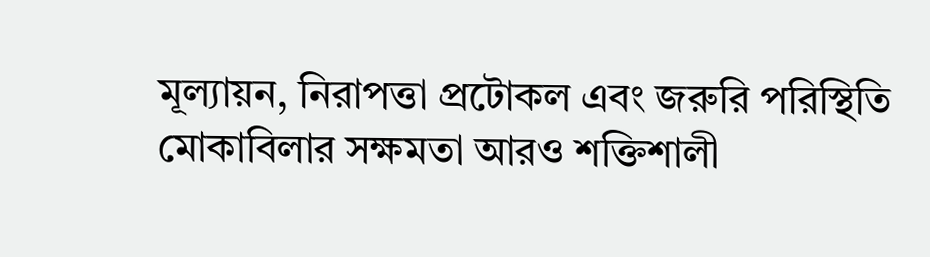মূল্যায়ন, নিরাপত্তা প্রটোকল এবং জরুরি পরিস্থিতি মোকাবিলার সক্ষমতা আরও শক্তিশালী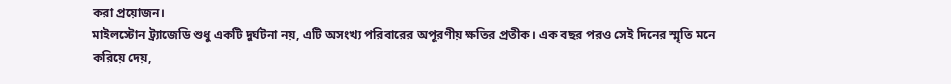করা প্রয়োজন।
মাইলস্টোন ট্র্যাজেডি শুধু একটি দুর্ঘটনা নয়, এটি অসংখ্য পরিবারের অপূরণীয় ক্ষতির প্রতীক। এক বছর পরও সেই দিনের স্মৃতি মনে করিয়ে দেয়,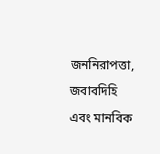জননিরাপত্তা, জবাবদিহি এবং মানবিক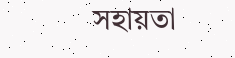সহায়তা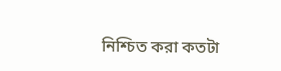নিশ্চিত করা কতটা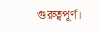গুরুত্বপূর্ণ।